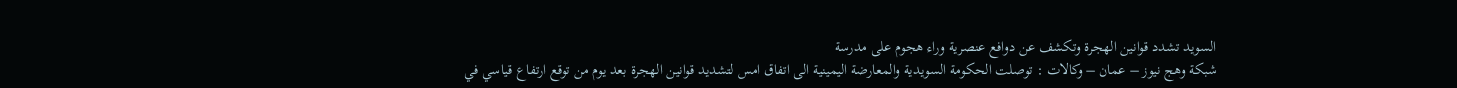السويد تشدد قوانين الهجرة وتكشف عن دوافع عنصرية وراء هجوم على مدرسة
شبكة وهج نيوز – عمان – وكالات : توصلت الحكومة السويدية والمعارضة اليمينية الى اتفاق امس لتشديد قوانين الهجرة بعد يوم من توقع ارتفاع قياسي في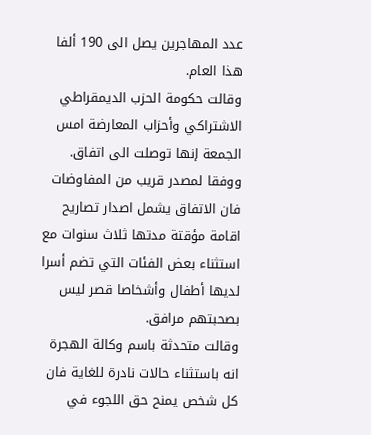عدد المهاجرين يصل الى 190 ألفا هذا العام.
وقالت حكومة الحزب الديمقراطي الاشتراكي وأحزاب المعارضة امس الجمعة إنها توصلت الى اتفاق.
ووفقا لمصدر قريب من المفاوضات فان الاتفاق يشمل اصدار تصاريح اقامة مؤقتة مدتها ثلاث سنوات مع استثناء بعض الفئات التي تضم أسرا لديها أطفال وأشخاصا قصر ليس بصحبتهم مرافق.
وقالت متحدثة باسم وكالة الهجرة انه باستثناء حالات نادرة للغاية فان كل شخص يمنح حق اللجوء في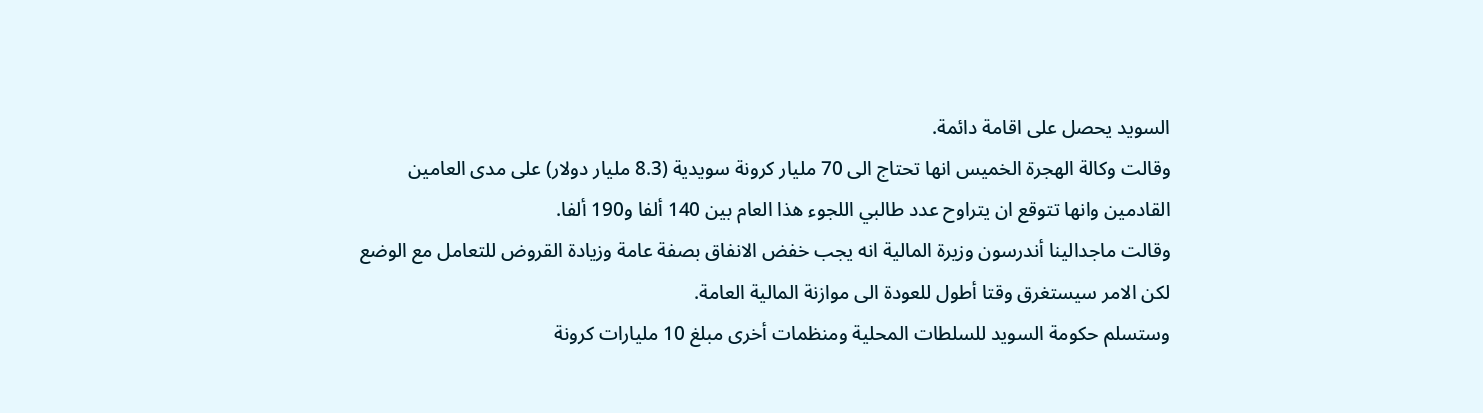السويد يحصل على اقامة دائمة.
وقالت وكالة الهجرة الخميس انها تحتاج الى 70 مليار كرونة سويدية (8.3 مليار دولار) على مدى العامين القادمين وانها تتوقع ان يتراوح عدد طالبي اللجوء هذا العام بين 140 ألفا و190 ألفا.
وقالت ماجدالينا أندرسون وزيرة المالية انه يجب خفض الانفاق بصفة عامة وزيادة القروض للتعامل مع الوضع لكن الامر سيستغرق وقتا أطول للعودة الى موازنة المالية العامة.
وستسلم حكومة السويد للسلطات المحلية ومنظمات أخرى مبلغ 10 مليارات كرونة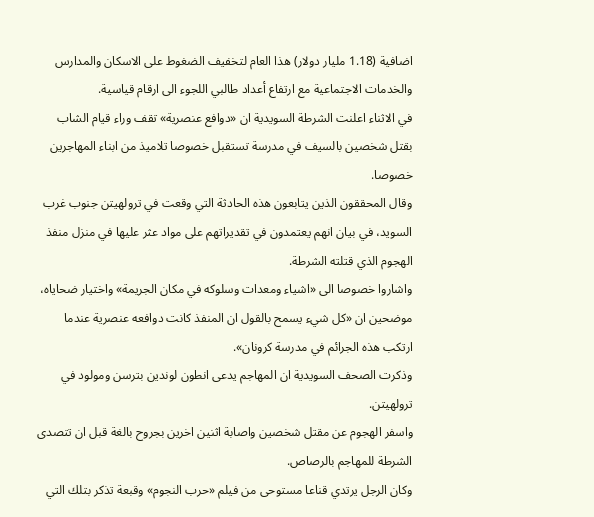اضافية (1.18 مليار دولار) هذا العام لتخفيف الضغوط على الاسكان والمدارس والخدمات الاجتماعية مع ارتفاع أعداد طالبي اللجوء الى ارقام قياسية.
في الاثناء اعلنت الشرطة السويدية ان «دوافع عنصرية» تقف وراء قيام الشاب بقتل شخصين بالسيف في مدرسة تستقبل خصوصا تلاميذ من ابناء المهاجرين خصوصا.
وقال المحققون الذين يتابعون هذه الحادثة التي وقعت في ترولهيتن جنوب غرب السويد، في بيان انهم يعتمدون في تقديراتهم على مواد عثر عليها في منزل منفذ الهجوم الذي قتلته الشرطة.
واشاروا خصوصا الى «اشياء ومعدات وسلوكه في مكان الجريمة» واختيار ضحاياه، موضحين ان «كل شيء يسمح بالقول ان المنفذ كانت دوافعه عنصرية عندما ارتكب هذه الجرائم في مدرسة كرونان».
وذكرت الصحف السويدية ان المهاجم يدعى انطون لوندين بترسن ومولود في ترولهيتن.
واسفر الهجوم عن مقتل شخصين واصابة اثنين اخرين بجروح بالغة قبل ان تتصدى الشرطة للمهاجم بالرصاص.
وكان الرجل يرتدي قناعا مستوحى من فيلم «حرب النجوم» وقبعة تذكر بتلك التي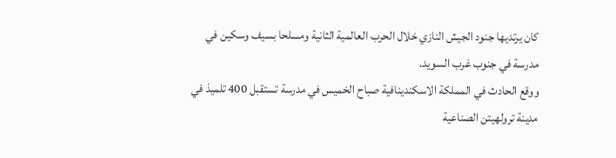كان يرتديها جنود الجيش النازي خلال الحرب العالمية الثانية ومسلحا بسيف وسكين في مدرسة في جنوب غرب السويد.
ووقع الحادث في المملكة الاسكندينافية صباح الخميس في مدرسة تستقبل 400 تلميذ في مدينة ترولهيتن الصناعية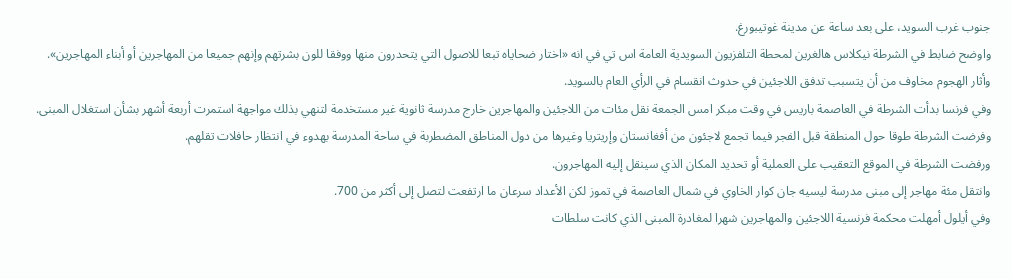جنوب غرب السويد، على بعد ساعة عن مدينة غوتيبورغ.
واوضح ضابط في الشرطة نيكلاس هالغرين لمحطة التلفزيون السويدية العامة اس تي في انه «اختار ضحاياه تبعا للاصول التي يتحدرون منها ووفقا للون بشرتهم وإنهم جميعا من المهاجرين أو أبناء المهاجرين».
وأثار الهجوم مخاوف من أن يتسبب تدفق اللاجئين في حدوث انقسام في الرأي العام بالسويد.
وفي فرنسا بدأت الشرطة في العاصمة باريس في وقت مبكر امس الجمعة نقل مئات من اللاجئين والمهاجرين خارج مدرسة ثانوية غير مستخدمة لتنهي بذلك مواجهة استمرت أربعة أشهر بشأن استغلال المبنى.
وفرضت الشرطة طوقا حول المنطقة قبل الفجر فيما تجمع لاجئون من أفغانستان وإريتريا وغيرها من دول المناطق المضطربة في ساحة المدرسة بهدوء في انتظار حافلات تقلهم.
ورفضت الشرطة في الموقع التعقيب على العملية أو تحديد المكان الذي سينقل إليه المهاجرون.
وانتقل مئة مهاجر إلى مبنى مدرسة ليسيه جان كوار الخاوي في شمال العاصمة في تموز لكن الأعداد سرعان ما ارتفعت لتصل إلى أكثر من 700.
وفي أيلول أمهلت محكمة فرنسية اللاجئين والمهاجرين شهرا لمغادرة المبنى الذي كانت سلطات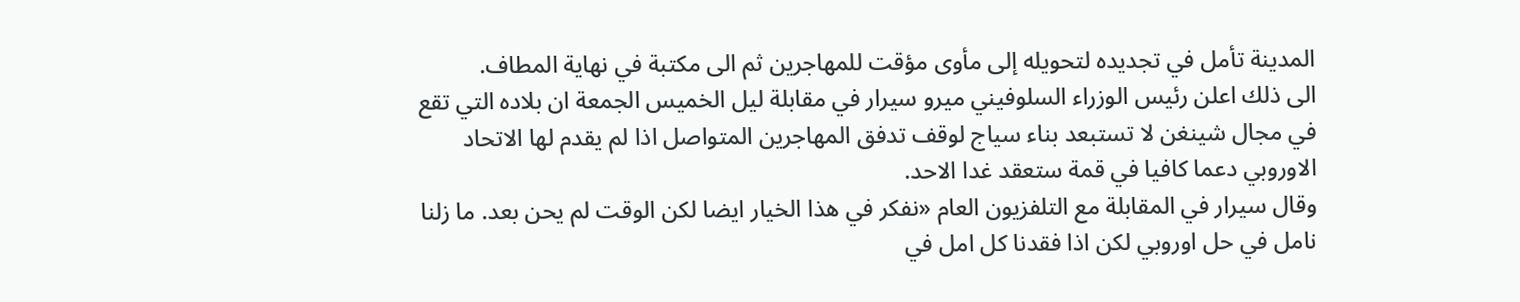المدينة تأمل في تجديده لتحويله إلى مأوى مؤقت للمهاجرين ثم الى مكتبة في نهاية المطاف.
الى ذلك اعلن رئيس الوزراء السلوفيني ميرو سيرار في مقابلة ليل الخميس الجمعة ان بلاده التي تقع في مجال شينغن لا تستبعد بناء سياج لوقف تدفق المهاجرين المتواصل اذا لم يقدم لها الاتحاد الاوروبي دعما كافيا في قمة ستعقد غدا الاحد.
وقال سيرار في المقابلة مع التلفزيون العام «نفكر في هذا الخيار ايضا لكن الوقت لم يحن بعد. ما زلنا نامل في حل اوروبي لكن اذا فقدنا كل امل في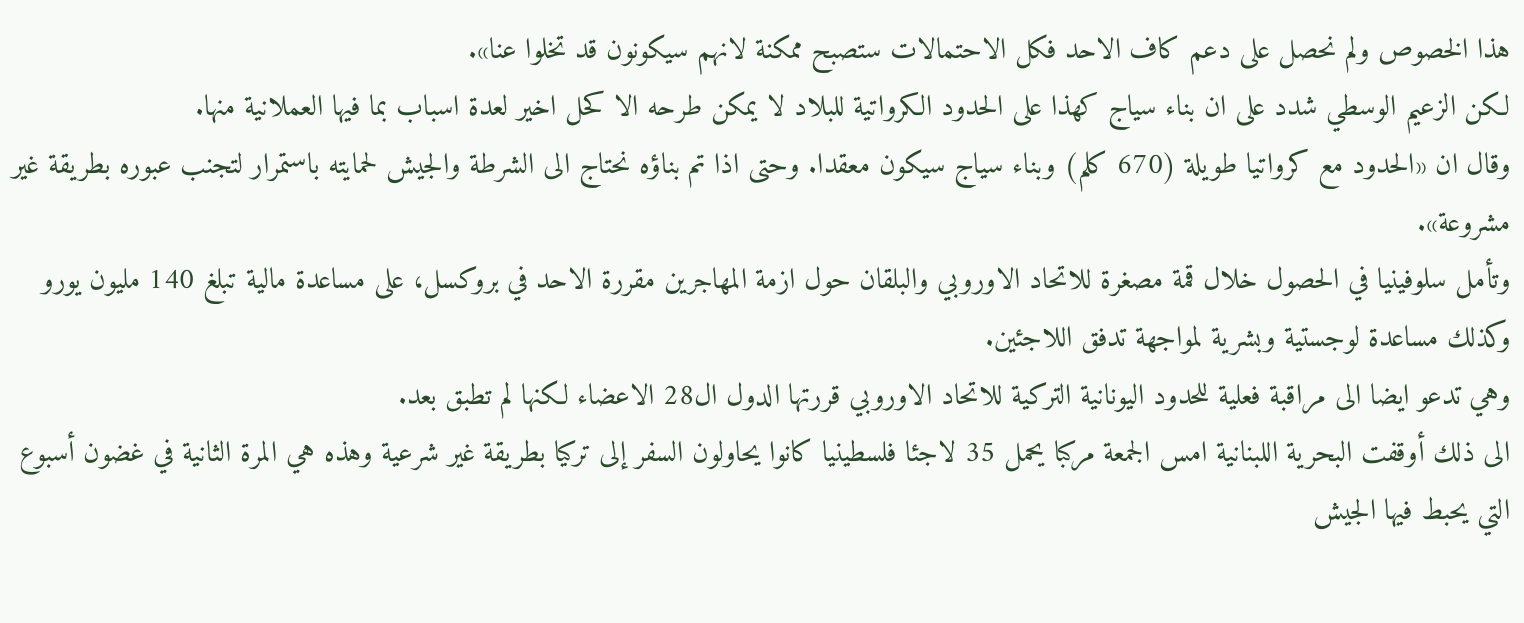هذا الخصوص ولم نحصل على دعم كاف الاحد فكل الاحتمالات ستصبح ممكنة لانهم سيكونون قد تخلوا عنا».
لكن الزعيم الوسطي شدد على ان بناء سياج كهذا على الحدود الكرواتية للبلاد لا يمكن طرحه الا كحل اخير لعدة اسباب بما فيها العملانية منها.
وقال ان «الحدود مع كرواتيا طويلة (670 كلم) وبناء سياج سيكون معقدا. وحتى اذا تم بناؤه نحتاج الى الشرطة والجيش لحمايته باستمرار لتجنب عبوره بطريقة غير مشروعة».
وتأمل سلوفينيا في الحصول خلال قمة مصغرة للاتحاد الاوروبي والبلقان حول ازمة المهاجرين مقررة الاحد في بروكسل، على مساعدة مالية تبلغ 140 مليون يورو وكذلك مساعدة لوجستية وبشرية لمواجهة تدفق اللاجئين.
وهي تدعو ايضا الى مراقبة فعلية للحدود اليونانية التركية للاتحاد الاوروبي قررتها الدول ال28 الاعضاء لكنها لم تطبق بعد.
الى ذلك أوقفت البحرية اللبنانية امس الجمعة مركبا يحمل 35 لاجئا فلسطينيا كانوا يحاولون السفر إلى تركيا بطريقة غير شرعية وهذه هي المرة الثانية في غضون أسبوع التي يحبط فيها الجيش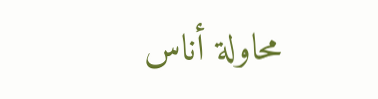محاولة أناس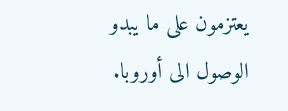يعتزمون على ما يبدو الوصول الى أوروبا.